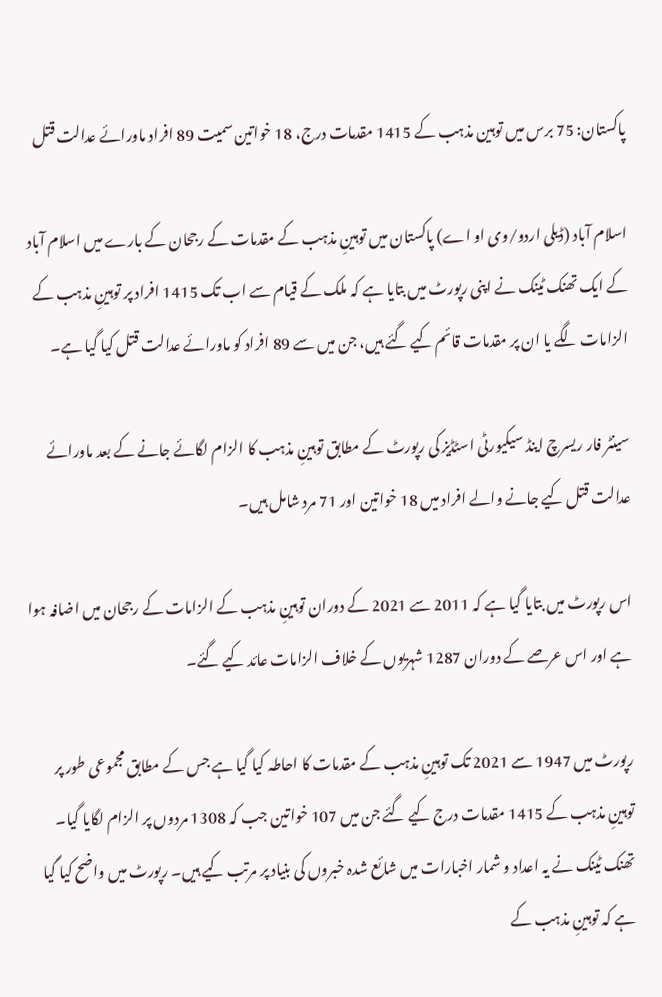پاکستان: 75 برس میں توہین مذہب کے 1415 مقدمات درج، 18 خواتین سمیت 89 افراد ماورائے عدالت قتل

اسلام آباد (ڈیلی اردو/وی او اے) پاکستان میں توہینِ مذہب کے مقدمات کے رجحان کے بارے میں اسلام آباد کے ایک تھنک ٹینک نے اپنی رپورٹ میں بتایا ہے کہ ملک کے قیام سے اب تک 1415 افراد پر توہینِ مذہب کے الزامات لگے یا ان پر مقدمات قائم کیے گئے ہیں، جن میں سے 89 افراد کو ماورائے عدالت قتل کیا گیا ہے۔

سینٹر فار ریسرچ اینڈ سیکیورٹی اسٹڈیز کی رپورٹ کے مطابق توہینِ مذہب کا الزام لگائے جانے کے بعد ماورائے عدالت قتل کیے جانے والے افراد میں 18 خواتین اور 71 مرد شامل ہیں۔

اس رپورٹ میں بتایا گیا ہے کہ 2011 سے 2021 کے دوران توہینِ مذہب کے الزامات کے رجحان میں اضافہ ہوا ہے اور اس عرصے کے دوران 1287 شہریوں کے خلاف الزامات عائد کیے گئے۔

رپورٹ میں 1947 سے 2021 تک توہینِ مذہب کے مقدمات کا احاطہ کیا گیا ہے جس کے مطابق مجموعی طور پر توہینِ مذہب کے 1415 مقدمات درج کیے گئے جن میں 107 خواتین جب کہ 1308 مردوں پر الزام لگایا گیا۔ تھنک ٹینک نے یہ اعداد و شمار اخبارات میں شائع شدہ خبروں کی بنیاد پر مرتب کیے ہیں۔ رپورٹ میں واضح کیا گیا ہے کہ توہینِ مذہب کے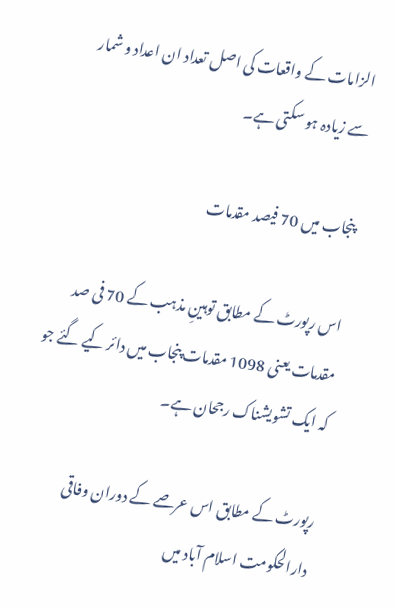الزامات کے واقعات کی اصل تعداد ان اعداد و شمار سے زیادہ ہو سکتی ہے۔

پنجاب میں 70 فیصد مقدمات

اس رپورٹ کے مطابق توہینِ مذہب کے 70 فی صد مقدمات یعنی 1098 مقدمات پنجاب میں دائر کیے گئے جو کہ ایک تشویشناک رجحان ہے۔

رپورٹ کے مطابق اس عرصے کے دوران وفاقی دارالحکومت اسلام آباد میں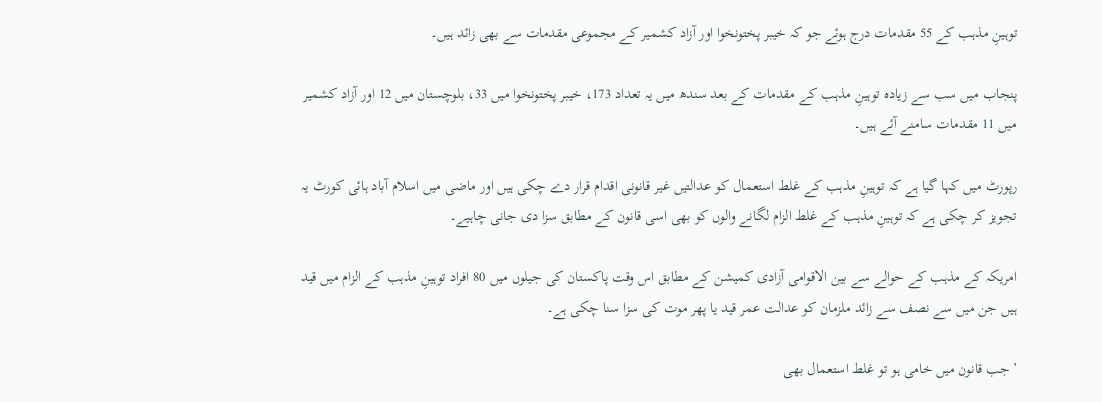توہینِ مذہب کے 55 مقدمات درج ہوئے جو کہ خیبر پختونخوا اور آزاد کشمیر کے مجموعی مقدمات سے بھی زائد ہیں۔

پنجاب میں سب سے زیادہ توہینِ مذہب کے مقدمات کے بعد سندھ میں یہ تعداد 173، خیبر پختونخوا میں 33، بلوچستان میں 12 اور آزاد کشمیر میں 11 مقدمات سامنے آئے ہیں۔

رپورٹ میں کہا گیا ہے کہ توہینِ مذہب کے غلط استعمال کو عدالتیں غیر قانونی اقدام قرار دے چکی ہیں اور ماضی میں اسلام آباد ہائی کورٹ یہ تجویز کر چکی ہے کہ توہینِ مذہب کے غلط الزام لگانے والوں کو بھی اسی قانون کے مطابق سزا دی جانی چاہیے۔

امریکہ کے مذہب کے حوالے سے بین الاقوامی آزادی کمیشن کے مطابق اس وقت پاکستان کی جیلوں میں 80 افراد توہینِ مذہب کے الزام میں قید ہیں جن میں سے نصف سے زائد ملزمان کو عدالت عمر قید یا پھر موت کی سزا سنا چکی ہے۔

’جب قانون میں خامی ہو تو غلط استعمال بھی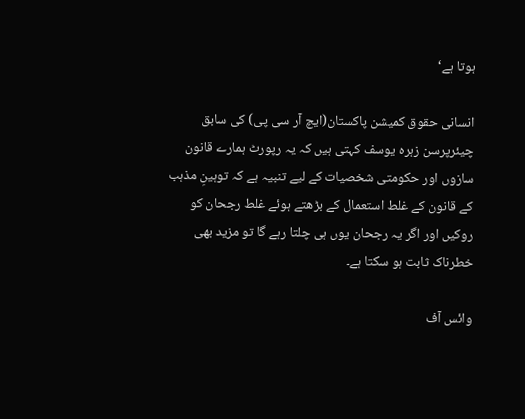ہوتا ہے‘

انسانی حقوق کمیشن پاکستان(ایچ آر سی پی) کی سابق چیئرپرسن زہرہ یوسف کہتی ہیں کہ یہ رپورٹ ہمارے قانون سازوں اور حکومتی شخصیات کے لیے تنبیہ ہے کہ توہینِ مذہب کے قانون کے غلط استعمال کے بڑھتے ہوئے غلط رجحان کو روکیں اور اگر یہ رجحان یوں ہی چلتا رہے گا تو مزید بھی خطرناک ثابت ہو سکتا ہے۔

وائس آف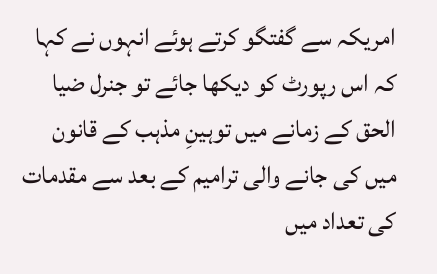امریکہ سے گفتگو کرتے ہوئے انہوں نے کہا کہ اس رپورٹ کو دیکھا جائے تو جنرل ضیا الحق کے زمانے میں توہینِ مذہب کے قانون میں کی جانے والی ترامیم کے بعد سے مقدمات کی تعداد میں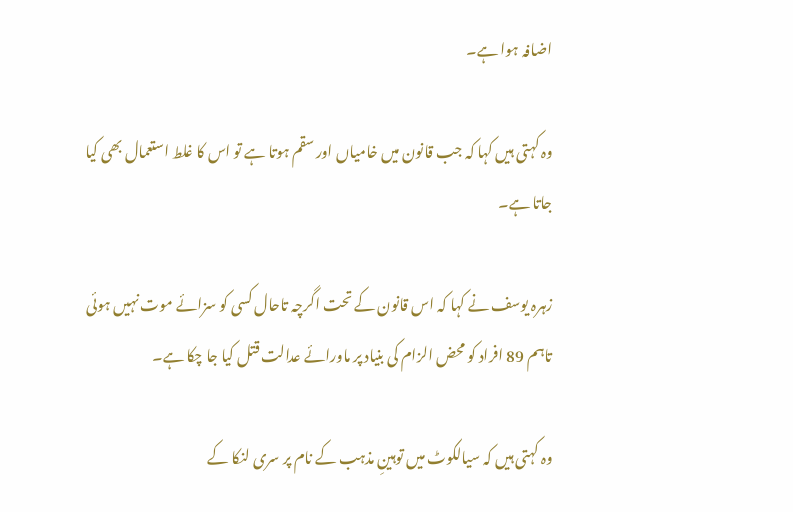اضافہ ہوا ہے۔

وہ کہتی ہیں کہا کہ جب قانون میں خامیاں اور سقم ہوتا ہے تو اس کا غلط استعمال بھی کیا جاتا ہے۔

زہرہ یوسف نے کہا کہ اس قانون کے تحت اگرچہ تاحال کسی کو سزائے موت نہیں ہوئی تاہم 89 افراد کو محض الزام کی بنیاد پر ماورائے عدالت قتل کیا جا چکا ہے۔

وہ کہتی ہیں کہ سیالکوٹ میں توہینِ مذہب کے نام پر سری لنکا کے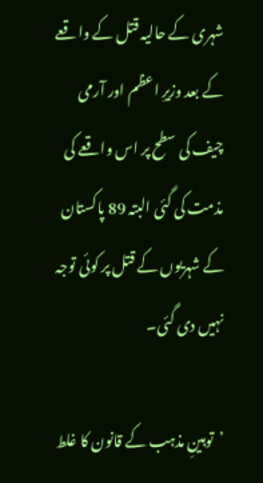شہری کے حالیہ قتل کے واقعے کے بعد وزیرِ اعظم اور آرمی چیف کی سطح پر اس واقعے کی مذمت کی گئی البتہ 89 پاکستان کے شہریوں کے قتل پر کوئی توجہ نہیں دی گئی۔

’توہینِ مذہب کے قانون کا غلط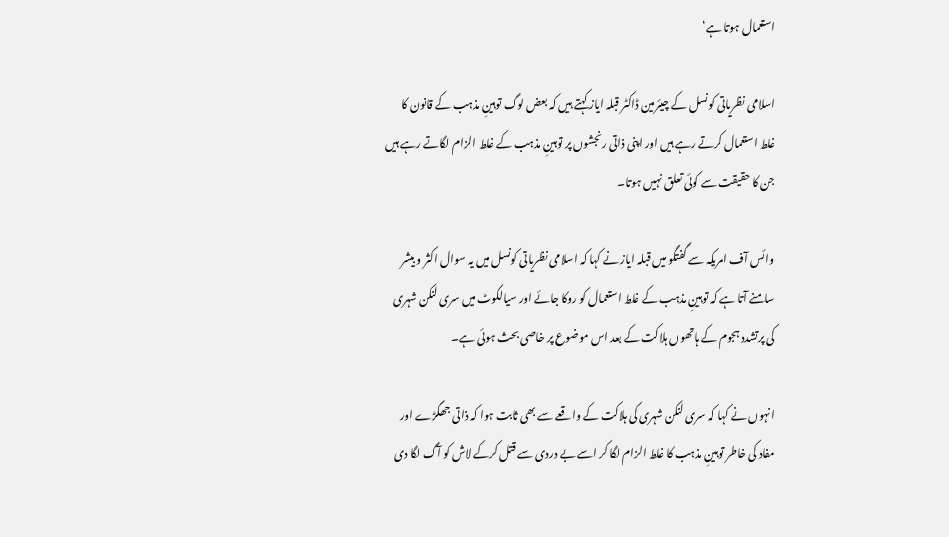استعمال ہوتا ہے‘

اسلامی نظریاتی کونسل کے چیئرمین ڈاکٹر قبلہ ایاز کہتے ہیں کہ بعض لوگ توہینِ مذہب کے قانون کا غلط استعمال کرتے رہے ہیں اور اپنی ذاتی رنجشوں پر توہینِ مذہب کے غلط الزام لگاتے رہے ہیں جن کا حقیقت سے کوئی تعلق نہیں ہوتا۔

وائس آف امریکہ سے گفتگو میں قبلہ ایاز نے کہا کہ اسلامی نظریاتی کونسل میں یہ سوال اکثر و بیشر سامنے آتا ہے کہ توہینِ مذہب کے غلط استعمال کو روکا جائے اور سیالکوٹ میں سری لنکن شہری کی پرتشدد ہجوم کے ہاتھوں ہلاکت کے بعد اس موضوع پر خاصی بحث ہوئی ہے۔

انہوں نے کہا کہ سری لنکن شہری کی ہلاکت کے واقعے سے بھی ثابت ہوا کہ ذاتی جھگڑے اور مفاد کی خاطر توہینِ مذہب کا غلط الزام لگا کر اسے بے دردی سے قتل کرکے لاش کو آگ لگا دی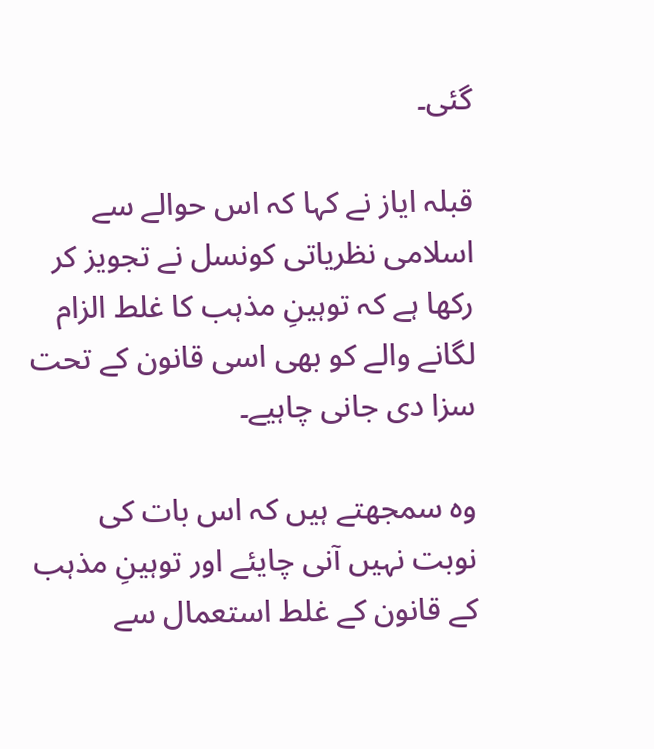گئی۔

قبلہ ایاز نے کہا کہ اس حوالے سے اسلامی نظریاتی کونسل نے تجویز کر رکھا ہے کہ توہینِ مذہب کا غلط الزام لگانے والے کو بھی اسی قانون کے تحت سزا دی جانی چاہیے۔

وہ سمجھتے ہیں کہ اس بات کی نوبت نہیں آنی چایئے اور توہینِ مذہب کے قانون کے غلط استعمال سے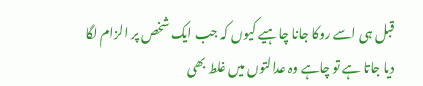قبل ہی اسے روکا جانا چاہیے کیوں کہ جب ایک شخص پر الزام لگا دیا جاتا ہے تو چاہے وہ عدالتوں میں غلط بھی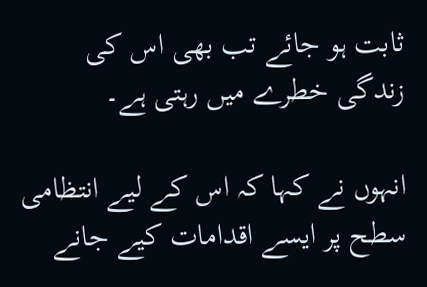ثابت ہو جائے تب بھی اس کی زندگی خطرے میں رہتی ہے۔

انہوں نے کہا کہ اس کے لیے انتظامی سطح پر ایسے اقدامات کیے جانے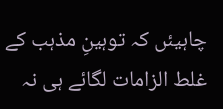چاہیئں کہ توہینِ مذہب کے غلط الزامات لگائے ہی نہ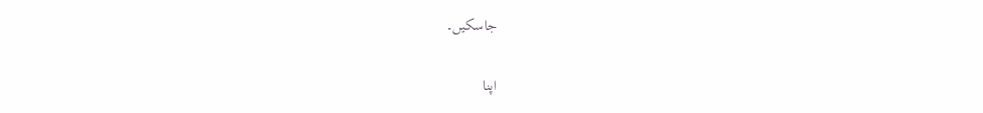جاسکیں۔

اپنا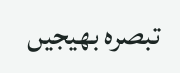تبصرہ بھیجیں